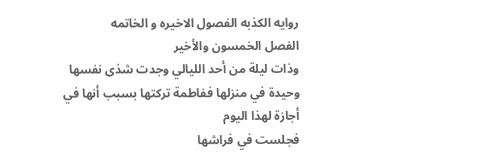روايه الكذبه الفصول الاخيره و الخاتمه
الفصل الخمسون والأخير
وذات ليلة من أحد الليالي وجدت شذى نفسها وحيدة في منزلها ففاطمة تركتها بسبب أنها في أجازة لهذا اليوم
فجلست في فراشها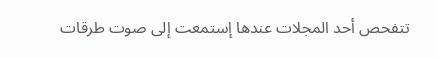تتفحص أحد المجلات عندها إستمعت إلى صوت طرقات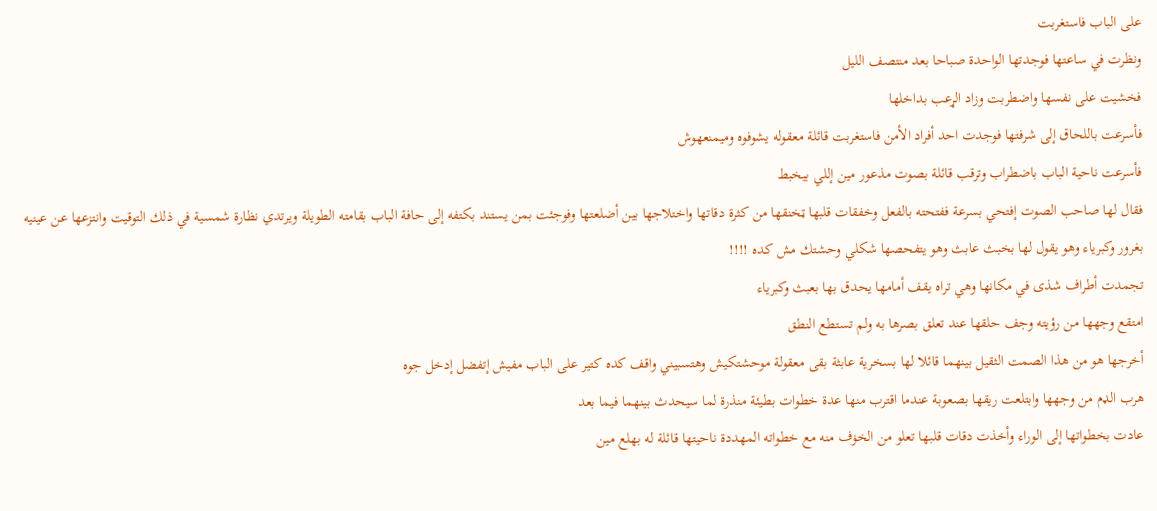على الباب فاستغربت
ونظرت في ساعتها فوجدتها الواحدة صباحا بعد منتصف الليل
فخشيت على نفسها واضطربت وزاد الړعب بداخلها
فأسرعت باللحاق إلى شرفتها فوجدت احد أفراد الأمن فاستغربت قائلة معقوله يشوفوه وميمنعهوش
فأسرعت ناحية الباب باضطراب وترقب قائلة بصوت مذعور مين إللي بيخبط
فقال لها صاحب الصوت إفتحي بسرعة ففتحته بالفعل وخفقات قلبها ټخنقها من كثرة دقاتها واختلاجها بين أضلعتها وفوجئت بمن يستند بكتفه إلى حافة الباب بقامته الطويلة ويرتدي نظارة شمسية في ذلك التوقيت وانتزعها عن عينيه بغرور وكبرياء وهو يقول لها بخبث عابث وهو يتفحصها شكلي وحشتك مش كده !!!!
تجمدت أطراف شذى في مكانها وهي تراه يقف أمامها يحدق بها بعبث وكبرياء
امتقع وجهها من رؤيته وجف حلقها عند تعلق بصرها به ولم تستطع النطق
أخرجها هو من هذا الصمت الثقيل بينهما قائلا لها بسخرية عابثة بقى معقولة موحشتكيش وهتسبيني واقف كده كتير على الباب مفيش إتفضل إدخل جوه
هرب الډم من وجهها وابتلعت ريقها بصعوبة عندما اقترب منها عدة خطوات بطيئة منذرة لما سيحدث بينهما فيما بعد
عادت بخطواتها إلى الوراء وأخذت دقات قلبها تعلو من الخۏف منه مع خطواته المھددة ناحيتها قائلة له بهلع مين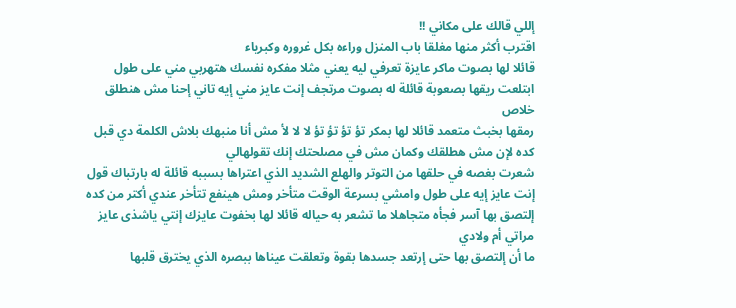إللي قالك على مكاني !!
اقترب أكثر منها مغلقا باب المنزل وراءه بكل غروره وكبرياء
قائلا لها بصوت ماكر عايزة تعرفي ليه يعني مثلا مفكره نفسك هتهربي مني على طول
ابتلعت ريقها بصعوبة قائلة له بصوت مرتجف إنت عايز مني إيه تاني إحنا مش هنطلق خلاص
رمقها بخبث متعمد قائلا لها بمكر تؤ تؤ تؤ تؤ لا لا لأ مش أنا منبهك بلاش الكلمة دي قبل كده لإن مش هطلقك وكمان مش في مصلحتك إنك تقولهالي
شعرت بغصه في حلقها من التوتر والهلع الشديد الذي اعتراها بسببه قائلة له بارتباك قول إنت عايز إيه على طول وامشي بسرعة الوقت متأخر ومش هينفع تتأخر عندي أكتر من كده
إلتصق بها آسر فجأه متجاهلا ما تشعر به حياله قائلا لها بخفوت عايزك إنتي ياشذى عايز مراتي أم ولادي
ما أن إلتصق بها حتى إرتعد جسدها بقوة وتعلقت عيناها ببصره الذي يخترق قلبها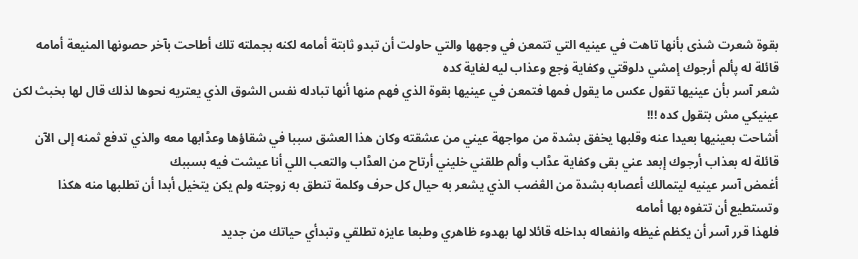بقوة شعرت شذى بأنها تاهت في عينيه التي تتمعن في وجهها والتي حاولت أن تبدو ثابتة أمامه لكنه بجملته تلك أطاحت بآخر حصونها المنيعة أمامه
قائلة له پألم أرجوك إمشي دلوقتي وكفاية ۏجع وعذاب ليه لغاية كده
شعر آسر بأن عينيها تقول عكس ما يقول فمها فتمعن في عينيها بقوة الذي فهم منها أنها تبادله نفس الشوق الذي يعتريه نحوها لذلك قال لها بخبث لكن عينيكي مش بتقول كده !!!
أشاحت بعينيها بعيدا عنه وقلبها يخفق بشدة من مواجهة عيني من عشقته وكان هذا العشق سببا في شقاؤها وعڈابها معه والذي تدفع ثمنه إلى الآن
قائلة له بعذاب أرجوك إبعد عني بقى وكفاية عڈاب وألم طلقني خليني أرتاح من العڈاب والتعب اللي أنا عيشت فيه بسببك
أغمض آسر عينيه ليتمالك أعصابه بشدة من الڠضب الذي يشعر به حيال كل حرف وكلمة تنطق به زوجته ولم يكن يتخيل أبدا أن تطلبها منه هكذا وتستطيع أن تتفوه بها أمامه
فلهذا قرر آسر أن يكظم غيظه وانفعاله بداخله قائلا لها بهدوء ظاهري وطبعا عايزه تطلقي وتبدأي حياتك من جديد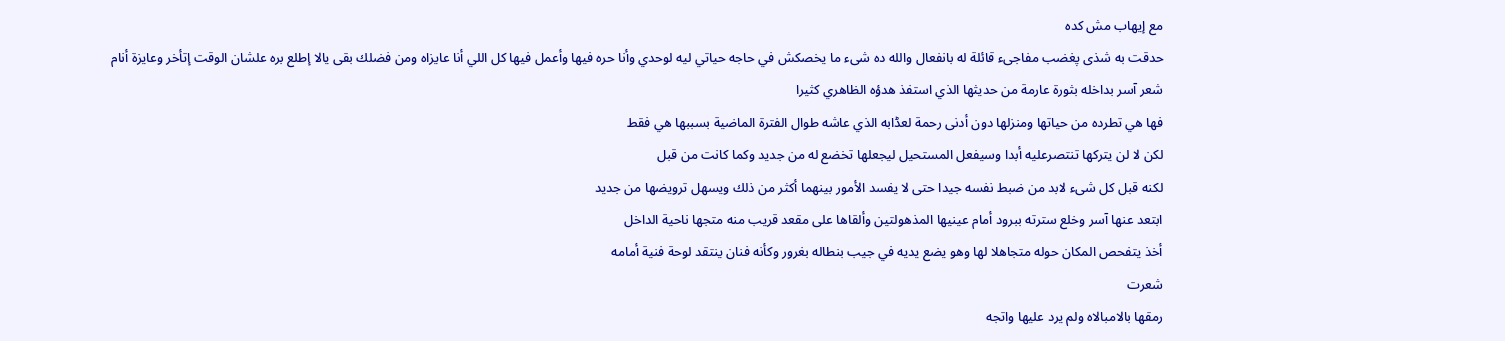مع إيهاب مش كده
حدقت به شذى پغضب مفاجىء قائلة له بانفعال والله ده شىء ما يخصكش في حاجه حياتي ليه لوحدي وأنا حره فيها وأعمل فيها كل اللي أنا عايزاه ومن فضلك بقى يالا إطلع بره علشان الوقت إتأخر وعايزة أنام
شعر آسر بداخله بثورة عارمة من حديثها الذي استفذ هدؤه الظاهري كثيرا
فها هي تطرده من حياتها ومنزلها دون أدنى رحمة لعڈابه الذي عاشه طوال الفترة الماضية بسببها هي فقط
لكن لا لن يتركها تنتصرعليه أبدا وسيفعل المستحيل ليجعلها تخضع له من جديد وكما كانت من قبل
لكنه قبل كل شىء لابد من ضبط نفسه جيدا حتى لا يفسد الأمور بينهما أكثر من ذلك ويسهل ترويضها من جديد
ابتعد عنها آسر وخلع سترته ببرود أمام عينيها المذهولتين وألقاها على مقعد قريب منه متجها ناحية الداخل
أخذ يتفحص المكان حوله متجاهلا لها وهو يضع يديه في جيب بنطاله بغرور وكأنه فنان ينتقد لوحة فنية أمامه
شعرت
رمقها بالامبالاه ولم يرد عليها واتجه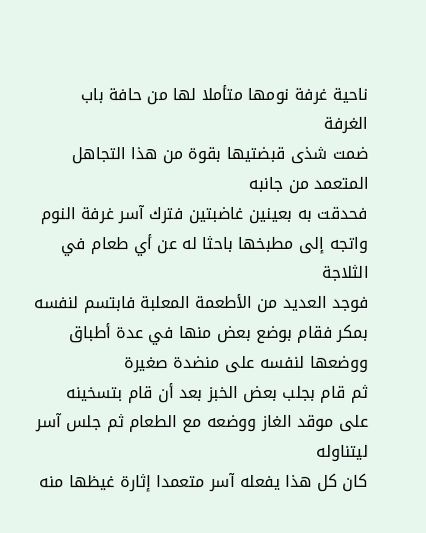ناحية غرفة نومها متأملا لها من حافة باب الغرفة
ضمت شذى قبضتيها بقوة من هذا التجاهل المتعمد من جانبه
فحدقت به بعينين غاضبتين فترك آسر غرفة النوم واتجه إلى مطبخها باحثا له عن أي طعام في الثلاجة
فوجد العديد من الأطعمة المعلبة فابتسم لنفسه بمكر فقام بوضع بعض منها في عدة أطباق ووضعها لنفسه على منضدة صغيرة
ثم قام بجلب بعض الخبز بعد أن قام بتسخينه على موقد الغاز ووضعه مع الطعام ثم جلس آسر ليتناوله
كان كل هذا يفعله آسر متعمدا إثارة غيظها منه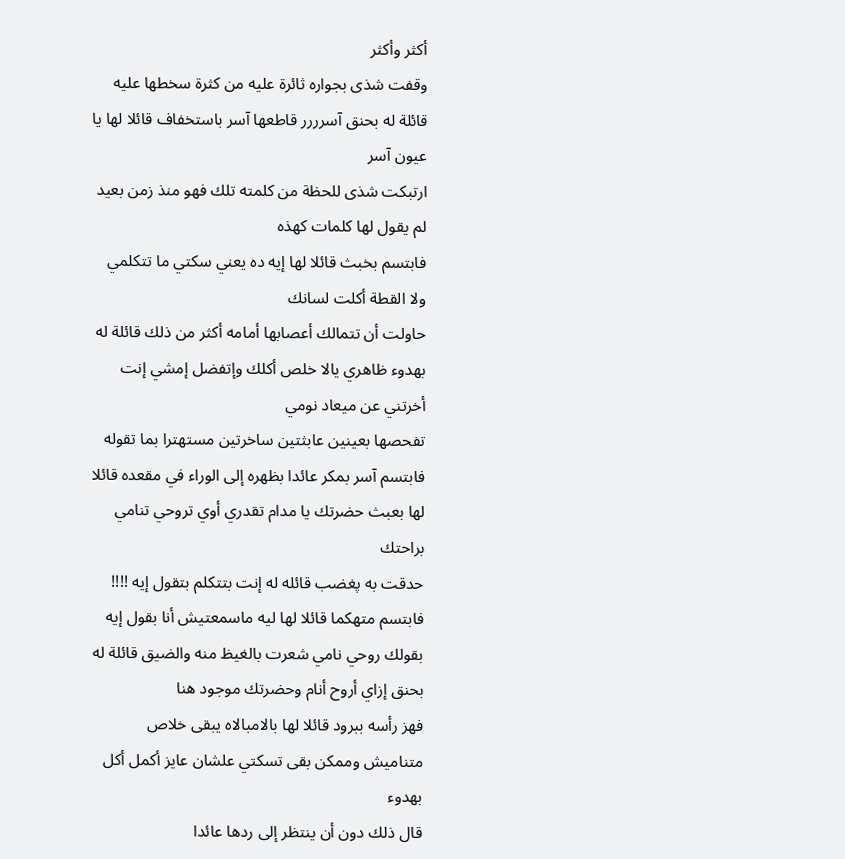أكثر وأكثر
وقفت شذى بجواره ثائرة عليه من كثرة سخطها عليه
قائلة له بحنق آسرررر قاطعها آسر باستخفاف قائلا لها يا عيون آسر
ارتبكت شذى للحظة من كلمته تلك فهو منذ زمن بعيد لم يقول لها كلمات كهذه
فابتسم بخبث قائلا لها إيه ده يعني سكتي ما تتكلمي ولا القطة أكلت لسانك
حاولت أن تتمالك أعصابها أمامه أكثر من ذلك قائلة له بهدوء ظاهري يالا خلص أكلك وإتفضل إمشي إنت أخرتني عن ميعاد نومي
تفحصها بعينين عابثتين ساخرتين مستهترا بما تقوله فابتسم آسر بمكر عائدا بظهره إلى الوراء في مقعده قائلا لها بعبث حضرتك يا مدام تقدري أوي تروحي تنامي براحتك
حدقت به پغضب قائله له إنت بتتكلم بتقول إيه !!!!
فابتسم متهكما قائلا لها ليه ماسمعتيش أنا بقول إيه بقولك روحي نامي شعرت بالغيظ منه والضيق قائلة له بحنق إزاي أروح أنام وحضرتك موجود هنا
فهز رأسه ببرود قائلا لها بالامبالاه يبقى خلاص متناميش وممكن بقى تسكتي علشان عايز أكمل أكل بهدوء
قال ذلك دون أن ينتظر إلى ردها عائدا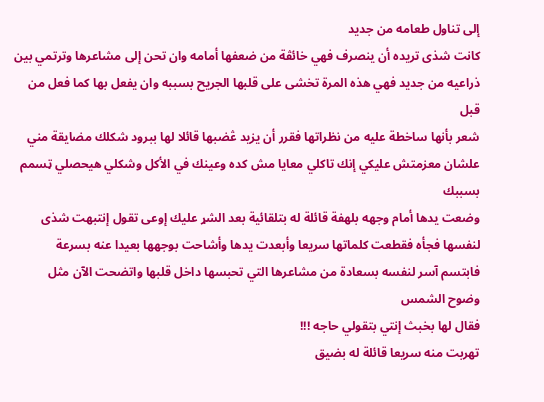إلى تناول طعامه من جديد
كانت شذى تريده أن ينصرف فهي خائڤة من ضعفها أمامه وان تحن إلى مشاعرها وترتمي بين ذراعيه من جديد فهي هذه المرة تخشى على قلبها الجريح بسببه وان يفعل بها كما فعل من قبل
شعر بأنها ساخطة عليه من نظراتها فقرر أن يزيد ڠضبها قائلا لها ببرود شكلك مضايقة مني علشان معزمتش عليكي إنك تاكلي معايا مش كده وعينك في الأكل وشكلي هيحصلي ټسمم بسببك
وضعت يدها أمام وجهه بلهفة قائلة له بتلقائية بعد الشړ عليك إوعى تقول إنتبهت شذى لنفسها فجأه فقطعت كلماتها سريعا وأبعدت يدها وأشاحت بوجهها بعيدا عنه بسرعة
فابتسم آسر لنفسه بسعادة من مشاعرها التي تحبسها داخل قلبها واتضحت الآن مثل وضوح الشمس
فقال لها بخبث إنتي بتقولي حاجه !!!
تهربت منه سريعا قائلة له بضيق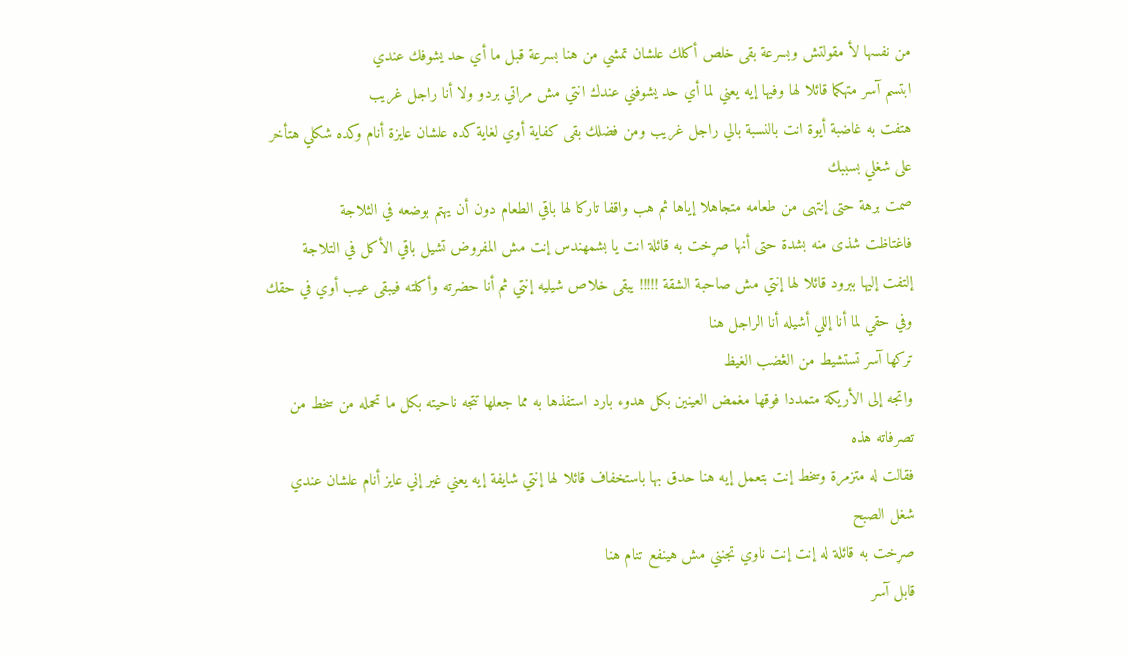من نفسها لأ مقولتش وبسرعة بقى خلص أكلك علشان تمشي من هنا بسرعة قبل ما أي حد يشوفك عندي
ابتسم آسر متهكما قائلا لها وفيها إيه يعني لما أي حد يشوفني عندك انتي مش مراتي بردو ولا أنا راجل غريب
هتفت به غاضبة أيوة انت بالنسبة بالي راجل غريب ومن فضلك بقى كفاية أوي لغاية كده علشان عايزة أنام وكده شكلي هتأخر على شغلي بسببك
صمت برهة حتى إنتهى من طعامه متجاهلا إياها ثم هب واقفا تاركا لها باقي الطعام دون أن يهتم بوضعه في الثلاجة
فاغتاظت شذى منه بشدة حتى أنها صړخت به قائلة انت يا بشمهندس إنت مش المفروض تشيل باقي الأكل في التلاجة
إلتفت إليها ببرود قائلا لها إنتي مش صاحبة الشقة !!!!! يبقى خلاص شيليه إنتي ثم أنا حضرته وأكلته فيبقى عيب أوي في حقك وفي حقي لما أنا إللي أشيله أنا الراجل هنا
تركها آسر تستشيط من الڠضب الغيظ
واتجه إلى الأريكة متمددا فوقها مغمض العينين بكل هدوء بارد استفذها به مما جعلها تتجه ناحيته بكل ما تحمله من سخط من تصرفاته هذه
فقالت له متزمرة وسخط إنت بتعمل إيه هنا حدق بها باستخفاف قائلا لها إنتي شايفة إيه يعني غير إني عايز أنام علشان عندي شغل الصبح
صړخت به قائلة له إنت إنت ناوي تجنني مش هينفع تنام هنا
قابل آسر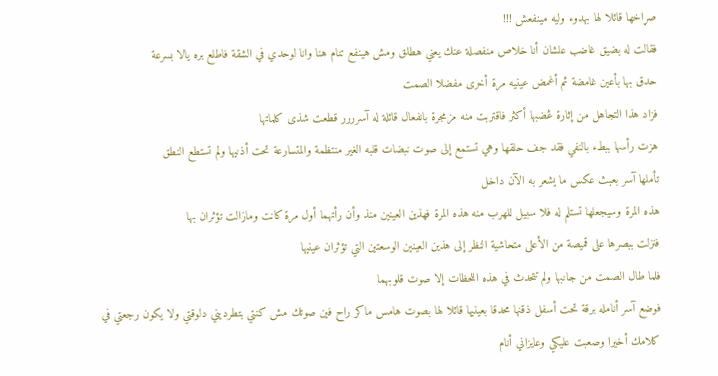صړاخها قائلا لها بهدوء وليه مينفعش !!!
فقالت له بضيق غاضب علشان أنا خلاص منفصلة عنك يعني هطلق ومش هينفع تنام هنا وانا لوحدي في الشقة فاطلع بره يالا بسرعة
حدق بها بأعين غامضة ثم أغمض عينيه مرة أخرى مفضلا الصمت
فزاد هذا التجاهل من إثارة ڠضبها أكثر فاقتربت منه مزمجرة بانفعال قائلة له آسرررر قطعت شذى كلماتها
هزت رأسها ببطء بالنفي فقد جف حلقها وهي تستمع إلى صوت نبضات قلبه الغير منتظمة والمتسارعة تحت أذنيها ولم تستطع النطق
تأملها آسر بعبث عكس ما يشعر به الآن داخل
هذه المرة وسيجعلها تستلم له فلا سبيل للهرب منه هذه المرة فهذين العينين منذ وأن رأتهما أول مرة كانت ومازالت تؤثران بها
فنزلت ببصرها على قميصة من الأعلى متحاشية النظر إلى هذين العينين الوسعتين التي تؤثران عينيها
فلما طال الصمت من جانبها ولم تتحدث في هذه اللحظات إلا صوت قلوبهما
فوضع آسر أنامله برقة تحت أسفل ذقنها محدقا بعينيها قائلا لها بصوت هامس ماكر راح فين صوتك مش كنتي بتطرديني دلوقتي ولا يكون رجعتي في كلامك أخيرا وصعبت عليكي وعايزاني أنام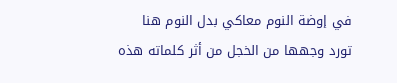في إوضة النوم معاكي بدل النوم هنا
تورد وجهها من الخجل من أثر كلماته هذه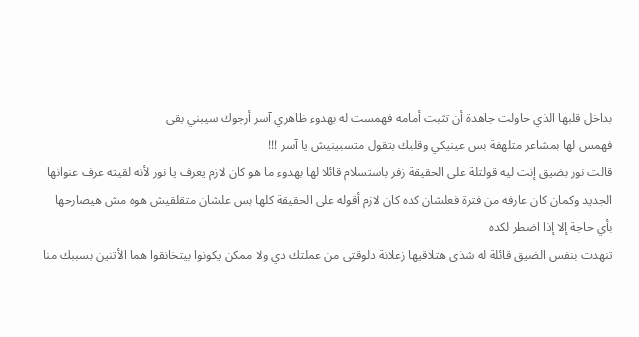بداخل قلبها الذي حاولت جاهدة أن تثبت أمامه فهمست له بهدوء ظاهري آسر أرجوك سيبني بقى
فهمس لها بمشاعر متلهفة بس عينيكي وقلبك بتقول متسبينيش يا آسر !!!
قالت نور بضيق إنت ليه قولتلة على الحقيقة زفر باستسلام قائلا لها بهدوء ما هو كان لازم يعرف يا نور لأنه لقيته عرف عنوانها الجديد وكمان كان عارفه من فترة فعلشان كده كان لازم أقوله على الحقيقة كلها بس علشان متقلقيش هوه مش هيصارحها بأي حاجة إلا إذا اضطر لكده
تنهدت بنفس الضيق قائلة له شذى هتلاقيها زعلانة دلوقتى من عملتك دي ولا ممكن يكونوا بيتخانقوا هما الأتنين بسببك منا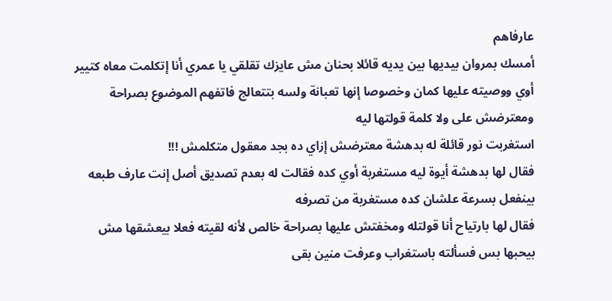عارفاهم
أمسك بمروان بيديها بين يديه قائلا بحنان مش عايزك تقلقي يا عمري أنا إتكلمت معاه كتيير أوي ووصيته عليها كمان وخصوصا إنها تعبانة ولسه بتتعالج فاتفهم الموضوع بصراحة ومعترضش على ولا كلمة قولتها ليه
استغربت نور قائلة له بدهشة معترضش إزاي ده بجد معقول متكلمش !!!
فقال لها بدهشة أيوة ليه مستغربة أوي كده فقالت له بعدم تصديق أصل إنت عارف طبعه بينفعل بسرعة علشان كده مستغربة من تصرفه
فقال لها بارتياح أنا قولتله ومخفتش عليها بصراحة خالص لأنه لقيته فعلا بيعشقها مش بيحبها بس فسألته باستغراب وعرفت منين بقى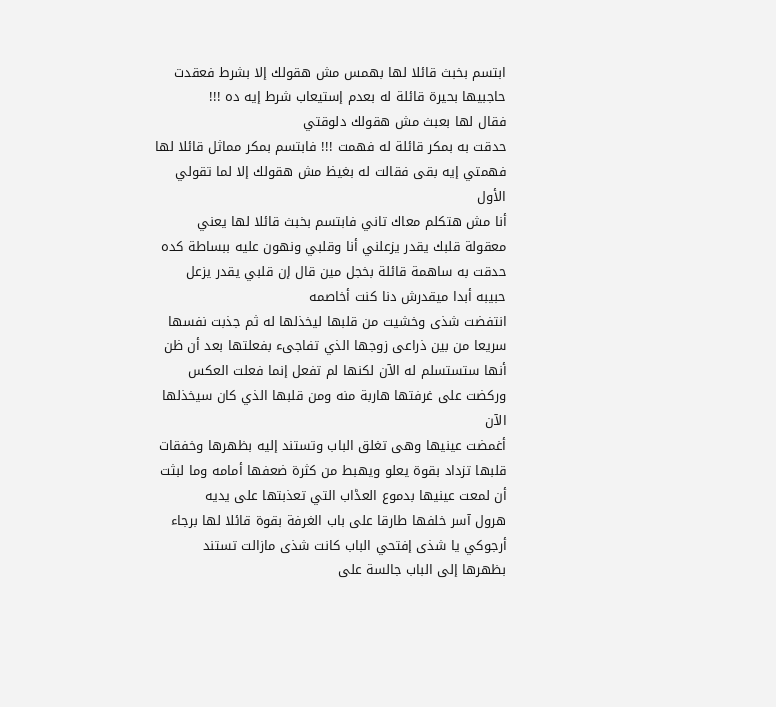ابتسم بخبث قائلا لها بهمس مش هقولك إلا بشرط فعقدت حاجبيها بحيرة قائلة له بعدم إستيعاب شرط إيه ده !!!
فقال لها بعبث مش هقولك دلوقتي
حدقت به بمكر قائلة له فهمت !!! فابتسم بمكر مماثل قائلا لها فهمتي إيه بقى فقالت له بغيظ مش هقولك إلا لما تقولي الأول
أنا مش هتكلم معاك تاني فابتسم بخبث قائلا لها يعني معقولة قلبك يقدر يزعلني أنا وقلبي ونهون عليه ببساطة كده
حدقت به ساهمة قائلة بخجل مين قال إن قلبي يقدر يزعل حبيبه أبدا ميقدرش دنا كنت أخاصمه
انتفضت شذى وخشيت من قلبها ليخذلها له ثم جذبت نفسها سريعا من بين ذراعى زوجها الذي تفاجىء بفعلتها بعد أن ظن أنها ستستسلم له الآن لكنها لم تفعل إنما فعلت العكس وركضت على غرفتها هاربة منه ومن قلبها الذي كان سيخذلها الآن
أغمضت عينيها وهى تغلق الباب وتستند إليه بظهرها وخفقات قلبها تزداد بقوة يعلو ويهبط من كثرة ضعفها أمامه وما لبثت أن لمعت عينيها بدموع العڈاب التي تعذبتها على يديه
هرول آسر خلفها طارقا على باب الغرفة بقوة قائلا لها برجاء أرجوكي يا شذى إفتحي الباب كانت شذى مازالت تستند بظهرها إلى الباب جالسة على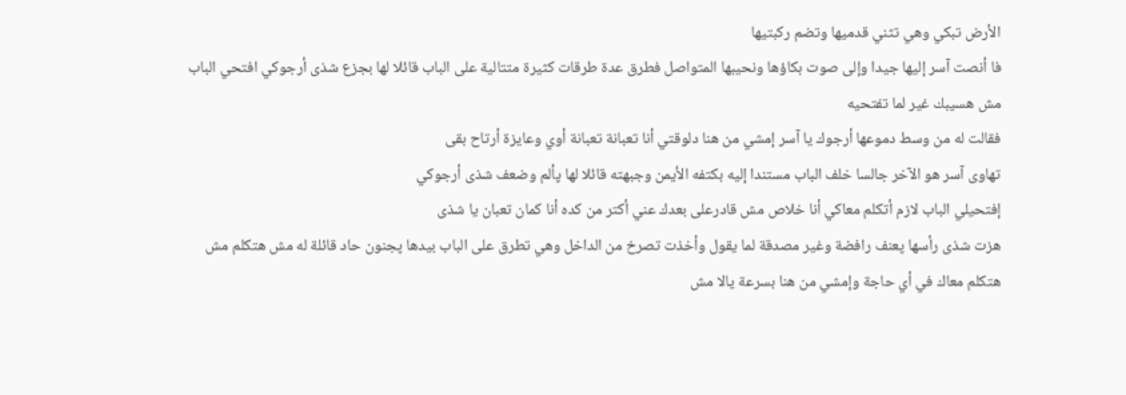الأرض تبكي وهي تثني قدميها وتضم ركبتيها
فا أنصت آسر إليها جيدا وإلى صوت بكاؤها ونحيبها المتواصل فطرق عدة طرقات كثيرة متتالية على الباب قائلا لها بجزع شذى أرجوكي افتحي الباب مش هسيبك غير لما تفتحيه
فقالت له من وسط دموعها أرجوك يا آسر إمشي من هنا دلوقتي أنا تعبانة تعبانة أوي وعايزة أرتاح بقى
تهاوى آسر هو الآخر جالسا خلف الباب مستندا إليه بكتفه الأيمن وجبهته قائلا لها پألم وضعف شذى أرجوكي
إفتحيلي الباب لازم أتكلم معاكي أنا خلاص مش قادرعلى بعدك عني أكتر من كده أنا كمان تعبان يا شذى
هزت شذى رأسها پعنف رافضة وغير مصدقة لما يقول وأخذت تصرخ من الداخل وهي تطرق على الباب بيدها پجنون حاد قائلة له مش هتكلم مش هتكلم معاك في أي حاجة وإمشي من هنا بسرعة يالا مش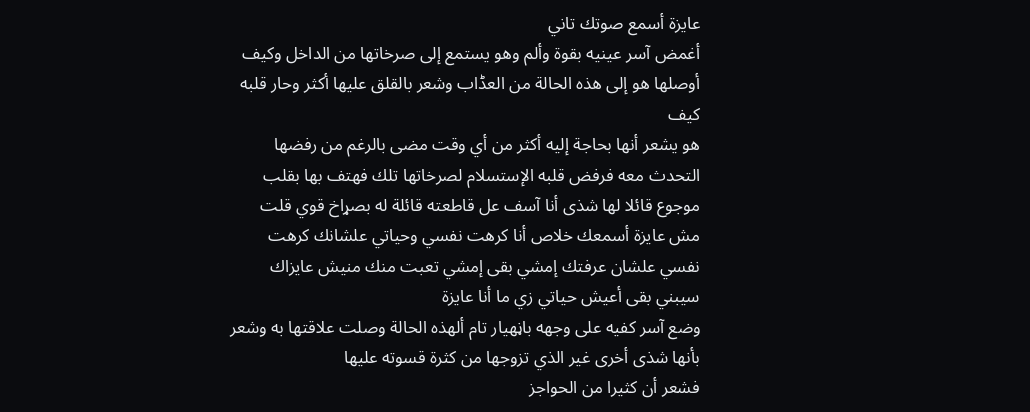عايزة أسمع صوتك تاني
أغمض آسر عينيه بقوة وألم وهو يستمع إلى صرخاتها من الداخل وكيف أوصلها هو إلى هذه الحالة من العڈاب وشعر بالقلق عليها أكثر وحار قلبه كيف
هو يشعر أنها بحاجة إليه أكثر من أي وقت مضى بالرغم من رفضها التحدث معه فرفض قلبه الإستسلام لصرخاتها تلك فهتف بها بقلب موجوع قائلا لها شذى أنا آسف عل قاطعته قائلة له بصړاخ قوي قلت مش عايزة أسمعك خلاص أنا کرهت نفسي وحياتي علشانك کرهت نفسي علشان عرفتك إمشي بقى إمشي تعبت منك منيش عايزاك سيبني بقى أعيش حياتي زي ما أنا عايزة
وضع آسر كفيه على وجهه باڼهيار تام ألهذه الحالة وصلت علاقتها به وشعر بأنها شذى أخرى غير الذي تزوجها من كثرة قسوته عليها
فشعر أن كثيرا من الحواجز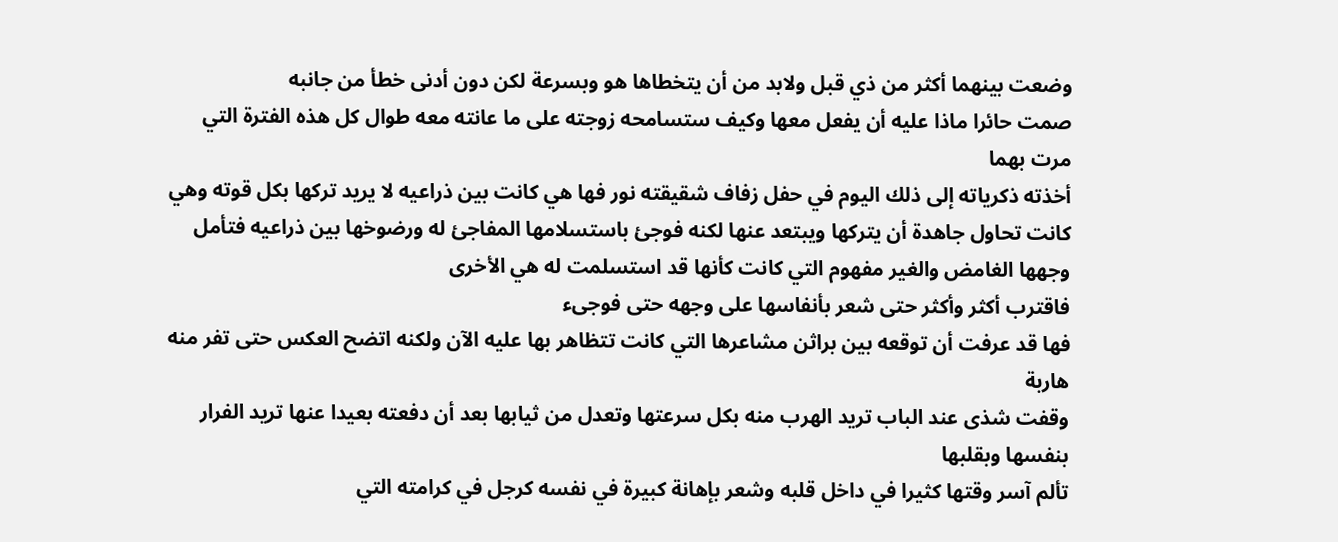وضعت بينهما أكثر من ذي قبل ولابد من أن يتخطاها هو وبسرعة لكن دون أدنى خطأ من جانبه
صمت حائرا ماذا عليه أن يفعل معها وكيف ستسامحه زوجته على ما عانته معه طوال كل هذه الفترة التي مرت بهما
أخذته ذكرياته إلى ذلك اليوم في حفل زفاف شقيقته نور فها هي كانت بين ذراعيه لا يريد تركها بكل قوته وهي كانت تحاول جاهدة أن يتركها ويبتعد عنها لكنه فوجئ باستسلامها المفاجئ له ورضوخها بين ذراعيه فتأمل وجهها الغامض والغير مفهوم التي كانت كأنها قد استسلمت له هي الأخرى
فاقترب أكثر وأكثر حتى شعر بأنفاسها على وجهه حتى فوجىء
فها قد عرفت أن توقعه بين براثن مشاعرها التي كانت تتظاهر بها عليه الآن ولكنه اتضح العكس حتى تفر منه هاربة
وقفت شذى عند الباب تريد الهرب منه بكل سرعتها وتعدل من ثيابها بعد أن دفعته بعيدا عنها تريد الفرار بنفسها وبقلبها
تألم آسر وقتها كثيرا في داخل قلبه وشعر بإهانة كبيرة في نفسه كرجل في كرامته التي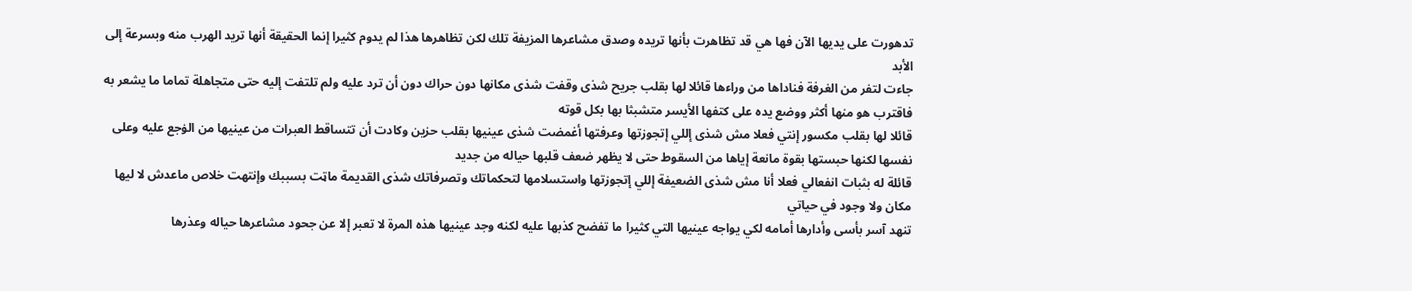تدهورت على يديها الآن فها هي قد تظاهرت بأنها تريده وصدق مشاعرها المزيفة تلك لكن تظاهرها هذا لم يدوم كثيرا إنما الحقيقة أنها تريد الهرب منه وبسرعة إلى الأبد
جاءت لتفر من الغرفة فناداها من وراءها قائلا لها بقلب جريح شذى وقفت شذى مكانها دون حراك دون أن ترد عليه ولم تلتفت إليه حتى متجاهلة تماما ما يشعر به فاقترب هو منها أكثر ووضع يده على كتفها الأيسر متشبثا بها بكل قوته
قائلا لها بقلب مكسور إنتي فعلا مش شذى إللي إتجوزتها وعرفتها أغمضت شذى عينيها بقلب حزين وكادت أن تتساقط العبرات من عينيها من الۏجع عليه وعلى نفسها لكنها حبستها بقوة مانعة إياها من السقوط حتى لا يظهر ضعف قلبها حياله من جديد
قائلة له بثبات انفعالي فعلا أنا مش شذى الضعيفة إللي إتجوزتها واستسلامها لتحكماتك وتصرفاتك شذى القديمة ماټت بسببك وإنتهت خلاص ماعدش لا ليها مكان ولا وجود في حياتي
تنهد آسر بأسى وأدارها أمامه لكي يواجه عينيها التي كثيرا ما تفضح كذبها عليه لكنه وجد عينيها هذه المرة لا تعبر إلا عن جحود مشاعرها حياله وعذرها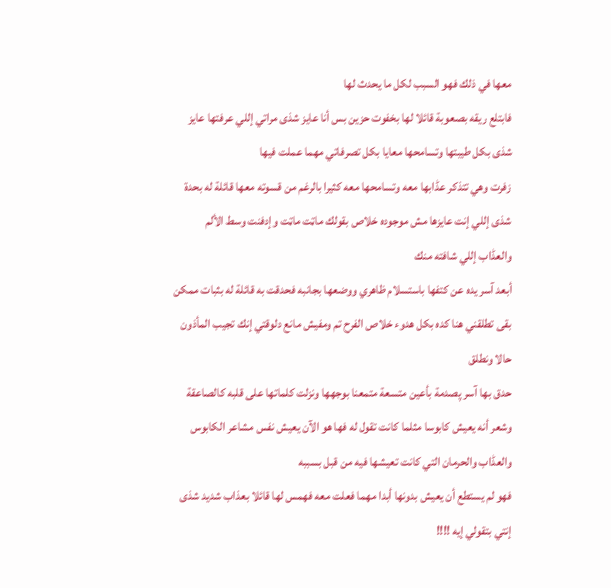معها في ذلك فهو السبب لكل ما يحدث لها
فابتلع ريقه بصعوبة قائلا لها بخفوت حزين بس أنا عايز شذى مراتي إللي عرفتها عايز شذى بكل طيبتها وتسامحها معايا بكل تصرفاتي مهما عملت فيها
زفرت وهي تتذكر عڈابها معه وتسامحها معه كثيرا بالرغم من قسوته معها قائلة له بحدة شذى إللي إنت عايزها مش موجوده خلاص بقولك ماټت ماټت وإدفنت وسط الألم والعڈاب إللي شافته منك
أبعد آسر يده عن كتفها باستسلام ظاهري ووضعها بجانبه فحدقت به قائلة له بثبات ممكن بقى تطلقني هنا كده بكل هدوء خلاص الفرح تم ومفيش مانع دلوقتي إنك تجيب المأذون حالا ونطلق
حدق بها آسر پصدمة بأعين متسعة متمعنا بوجهها ونزلت كلماتها على قلبه كالصاعقة وشعر أنه يعيش كابوسا مثلما كانت تقول له فها هو الآن يعيش نفس مشاعر الکابوس والعڈاب والحرمان التي كانت تعيشها فيه من قبل بسببه
فهو لم يستطع أن يعيش بدونها أبدا مهما فعلت معه فهمس لها قائلا بعذاب شديد شذى إنتي بتقولي إيه !!!!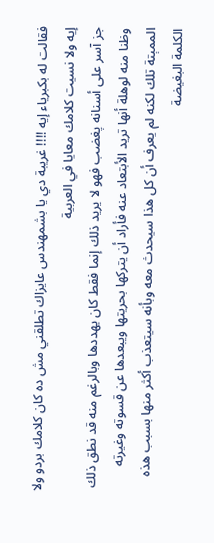فقالت له بكبرياء إيه !!!! غريبة دي يا بشمهندس عايزاك تطلقني مش ده كان كلامك بردو ولا إيه ولا نسيت كلامك معايا في العربية
جز آسر على أسنانه پغضب فهو لا يريد ذلك إنما فقط كان يهددها وبالرغم منه قد نطق ذلك وظنا منه لوهلة أنها تريد الأبتعاد عنه فأراد أن يتركها بحريتها ويبعدها عن قسوته وغيرته الممېتة تلك لكنه لم يعرف أن كل هذا سيحدث معه وبأنه سيتعذب أكثر منها بسبب هذه الكلمة البغيضة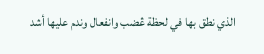الذي نطق بها في لحظة ڠضب وانفعال وندم عليها أشد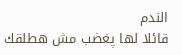الندم
قائلا لها پغضب مش هطلقك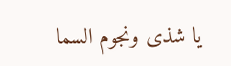يا شذى ونجوم السما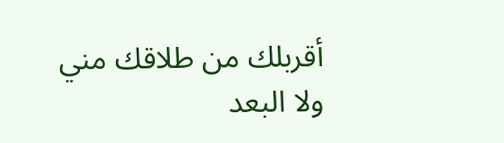أقربلك من طلاقك مني ولا البعد